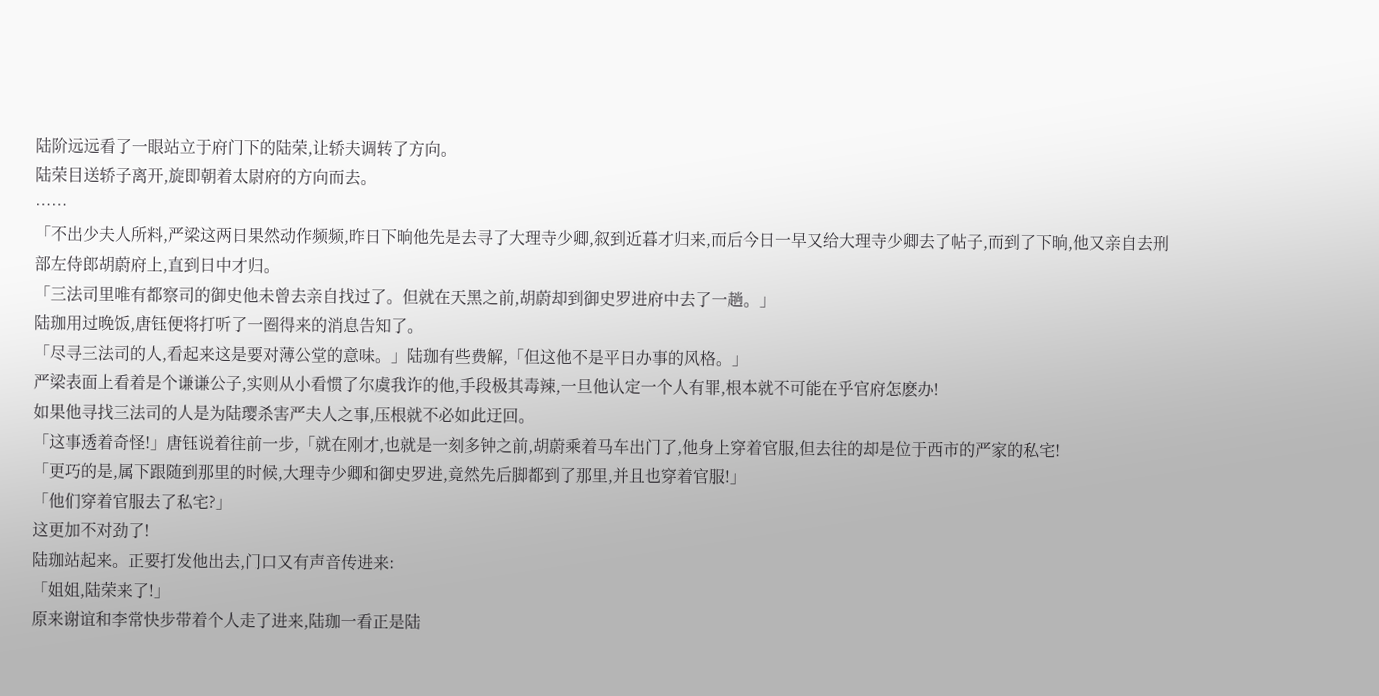陆阶远远看了一眼站立于府门下的陆荣,让轿夫调转了方向。
陆荣目送轿子离开,旋即朝着太尉府的方向而去。
……
「不出少夫人所料,严梁这两日果然动作频频,昨日下晌他先是去寻了大理寺少卿,叙到近暮才归来,而后今日一早又给大理寺少卿去了帖子,而到了下晌,他又亲自去刑部左侍郎胡蔚府上,直到日中才归。
「三法司里唯有都察司的御史他未曾去亲自找过了。但就在天黑之前,胡蔚却到御史罗进府中去了一趟。」
陆珈用过晚饭,唐钰便将打听了一圈得来的消息告知了。
「尽寻三法司的人,看起来这是要对薄公堂的意味。」陆珈有些费解,「但这他不是平日办事的风格。」
严梁表面上看着是个谦谦公子,实则从小看惯了尔虞我诈的他,手段极其毒辣,一旦他认定一个人有罪,根本就不可能在乎官府怎麽办!
如果他寻找三法司的人是为陆璎杀害严夫人之事,压根就不必如此迂回。
「这事透着奇怪!」唐钰说着往前一步,「就在刚才,也就是一刻多钟之前,胡蔚乘着马车出门了,他身上穿着官服,但去往的却是位于西市的严家的私宅!
「更巧的是,属下跟随到那里的时候,大理寺少卿和御史罗进,竟然先后脚都到了那里,并且也穿着官服!」
「他们穿着官服去了私宅?」
这更加不对劲了!
陆珈站起来。正要打发他出去,门口又有声音传进来:
「姐姐,陆荣来了!」
原来谢谊和李常快步带着个人走了进来,陆珈一看正是陆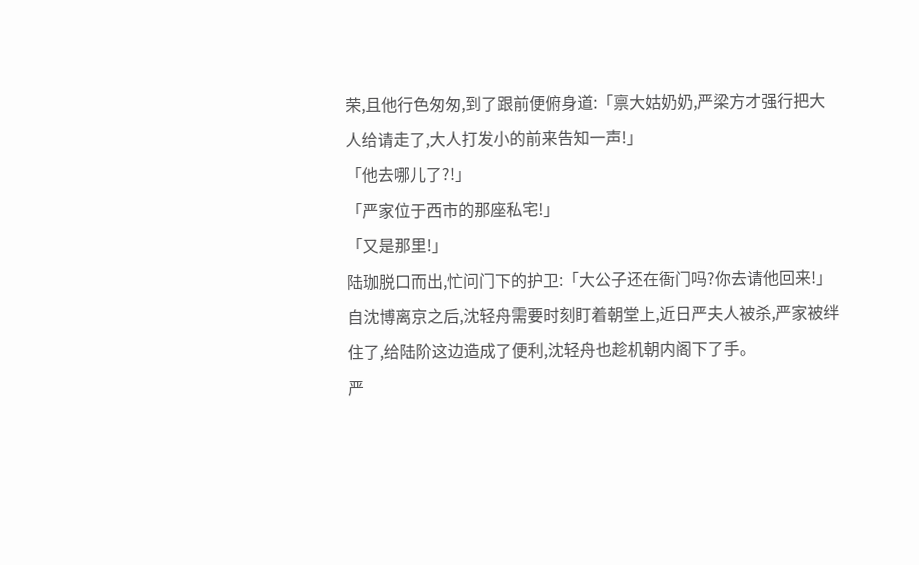荣,且他行色匆匆,到了跟前便俯身道:「禀大姑奶奶,严梁方才强行把大人给请走了,大人打发小的前来告知一声!」
「他去哪儿了?!」
「严家位于西市的那座私宅!」
「又是那里!」
陆珈脱口而出,忙问门下的护卫:「大公子还在衙门吗?你去请他回来!」
自沈博离京之后,沈轻舟需要时刻盯着朝堂上,近日严夫人被杀,严家被绊住了,给陆阶这边造成了便利,沈轻舟也趁机朝内阁下了手。
严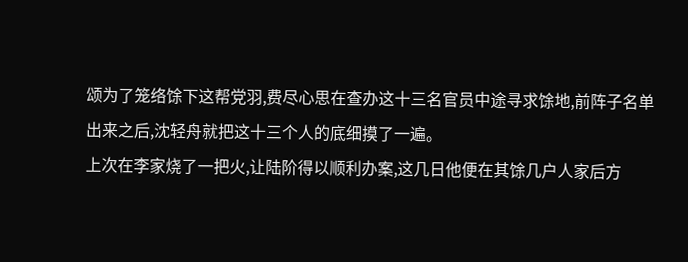颂为了笼络馀下这帮党羽,费尽心思在查办这十三名官员中途寻求馀地,前阵子名单出来之后,沈轻舟就把这十三个人的底细摸了一遍。
上次在李家烧了一把火,让陆阶得以顺利办案,这几日他便在其馀几户人家后方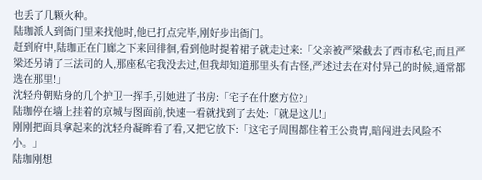也丢了几颗火种。
陆珈派人到衙门里来找他时,他已打点完毕,刚好步出衙门。
赶到府中,陆珈正在门廊之下来回徘徊,看到他时提着裙子就走过来:「父亲被严梁截去了西市私宅,而且严梁还另请了三法司的人,那座私宅我没去过,但我却知道那里头有古怪,严述过去在对付异己的时候,通常都选在那里!」
沈轻舟朝贴身的几个护卫一挥手,引她进了书房:「宅子在什麽方位?」
陆珈停在墙上挂着的京城与图面前,快速一看就找到了去处:「就是这儿!」
刚刚把面具拿起来的沈轻舟凝眸看了看,又把它放下:「这宅子周围都住着王公贵胄,暗闯进去风险不小。」
陆珈刚想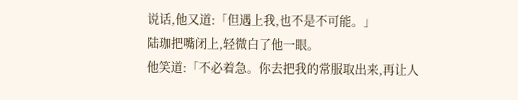说话,他又道:「但遇上我,也不是不可能。」
陆珈把嘴闭上,轻微白了他一眼。
他笑道:「不必着急。你去把我的常服取出来,再让人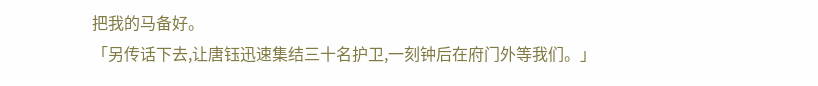把我的马备好。
「另传话下去,让唐钰迅速集结三十名护卫,一刻钟后在府门外等我们。」